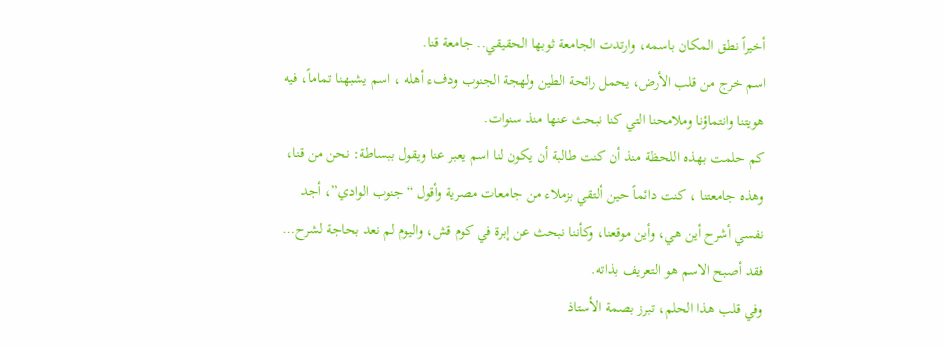أخيراً نطق المكان باسمه، وارتدت الجامعة ثوبها الحقيقي.. جامعة قنا.
اسم خرج من قلب الأرض، يحمل رائحة الطين ولهجة الجنوب ودفء أهله ، اسم يشبهنا تماماً، فيه هويتنا وانتماؤنا وملامحنا التي كنا نبحث عنها منذ سنوات.
كم حلمت بهذه اللحظة منذ أن كنت طالبة أن يكون لنا اسم يعبر عنا ويقول ببساطة: نحن من قنا، وهذه جامعتنا ، كنت دائماً حين ألتقي بزملاء من جامعات مصرية وأقول “جنوب الوادي”، أجد نفسي أشرح أين هي، وأين موقعنا، وكأننا نبحث عن إبرة في كوم قش، واليوم لم نعد بحاجة لشرح… فقد أصبح الاسم هو التعريف بذاته.
وفي قلب هذا الحلم، تبرز بصمة الأستاذ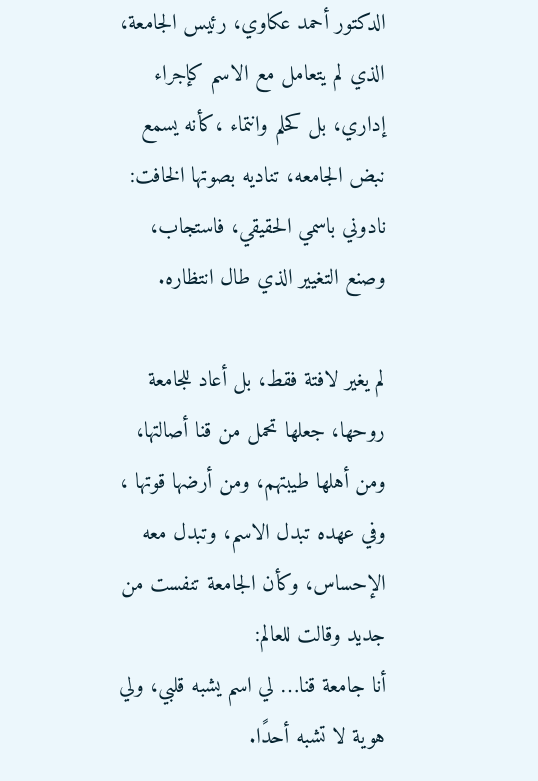الدكتور أحمد عكاوي، رئيس الجامعة، الذي لم يتعامل مع الاسم كإجراء إداري، بل كحلم وانتماء ،كأنه يسمع نبض الجامعه، تناديه بصوتها الخافت: نادوني باسمي الحقيقي، فاستجاب، وصنع التغيير الذي طال انتظاره.

لم يغير لافتة فقط، بل أعاد للجامعة روحها، جعلها تحمل من قنا أصالتها، ومن أهلها طيبتهم، ومن أرضها قوتها ، وفي عهده تبدل الاسم، وتبدل معه الإحساس، وكأن الجامعة تنفست من جديد وقالت للعالم:
أنا جامعة قنا… لي اسم يشبه قلبي، ولي هوية لا تشبه أحدًا.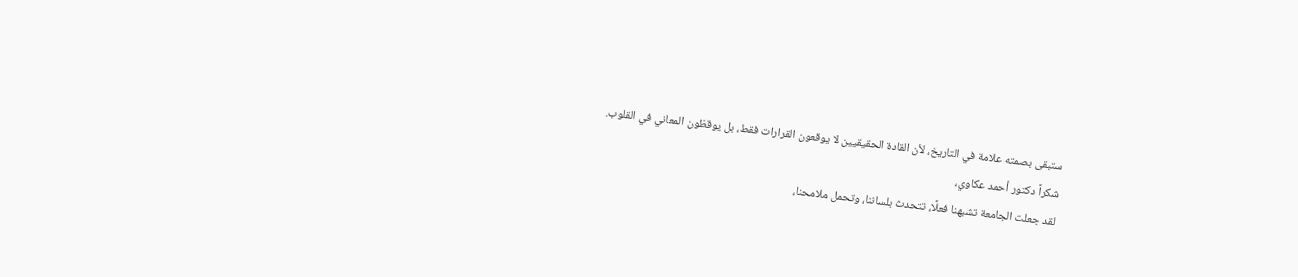ستبقى بصمته علامة في التاريخ، لأن القادة الحقيقيين لا يوقعون القرارات فقط، بل يوقظون المعاني في القلوب.
شكراً دكتور أحمد عكاوي،
لقد جعلت الجامعة تشبهنا فعلًا، تتحدث بلساننا، وتحمل ملامحنا،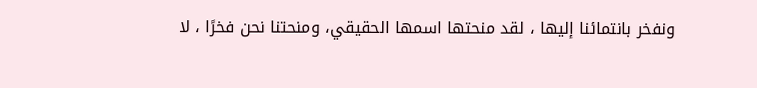ونفخر بانتمائنا إليها ، لقد منحتها اسمها الحقيقي، ومنحتنا نحن فخرًا ، لا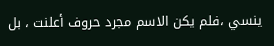ينسي ،فلم يكن الاسم مجرد حروف أعلنت ، بل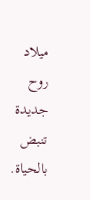ميلاد روح جديدة تنبض بالحياة.